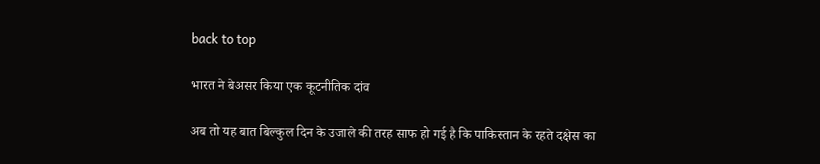back to top

भारत ने बेअसर किया एक कूटनीतिक दांव

अब तो यह बात बिल्कुल दिन के उजाले की तरह साफ हो गई है कि पाकिस्तान के रहते दक्षेस का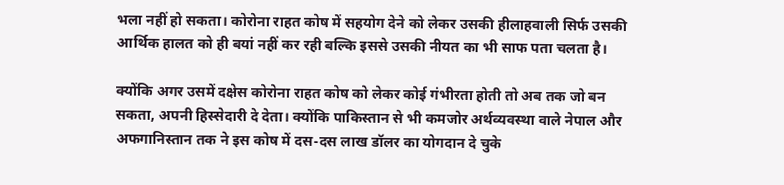भला नहीं हो सकता। कोरोना राहत कोष में सहयोग देने को लेकर उसकी हीलाहवाली सिर्फ उसकी आर्थिक हालत को ही बयां नहीं कर रही बल्कि इससे उसकी नीयत का भी साफ पता चलता है।

क्योंकि अगर उसमें दक्षेस कोरोना राहत कोष को लेकर कोई गंभीरता होती तो अब तक जो बन सकता, अपनी हिस्सेदारी दे देता। क्योंकि पाकिस्तान से भी कमजोर अर्थव्यवस्था वाले नेपाल और अफगानिस्तान तक ने इस कोष में दस-दस लाख डॉलर का योगदान दे चुके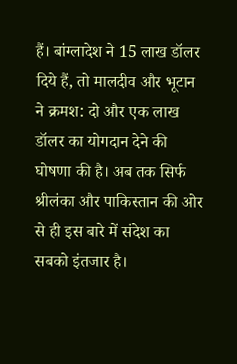हैं। बांग्लादेश ने 15 लाख डॉलर दिये हैं, तो मालदीव और भूटान ने क्रमश: दो और एक लाख डॉलर का योगदान देने की घोषणा की है। अब तक सिर्फ श्रीलंका और पाकिस्तान की ओर से ही इस बारे में संदेश का सबको इंतजार है।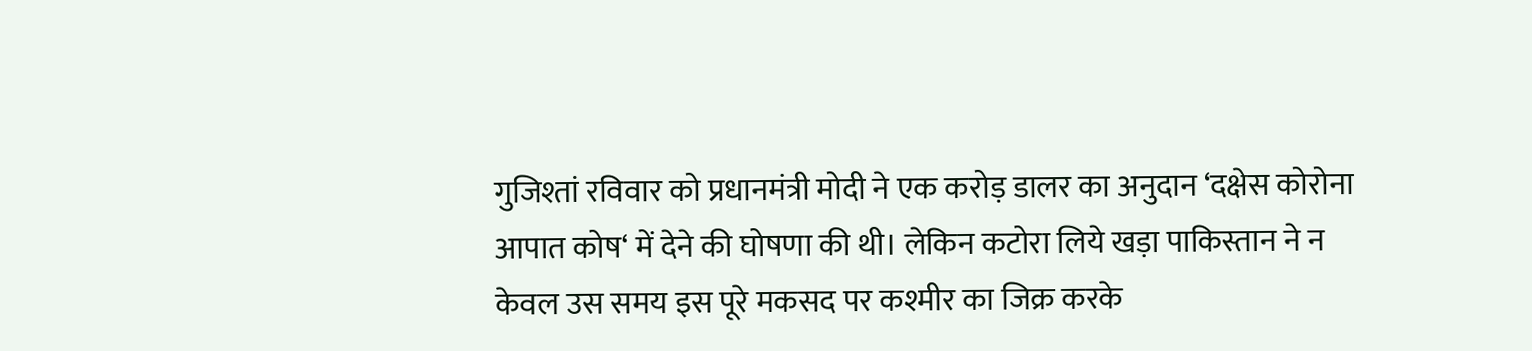गुजिश्तां रविवार को प्रधानमंत्री मोदी ने एक करोड़ डालर का अनुदान ‘दक्षेस कोरोना आपात कोष‘ में देने की घोषणा की थी। लेकिन कटोरा लिये खड़ा पाकिस्तान ने न केवल उस समय इस पूरे मकसद पर कश्मीर का जिक्र करके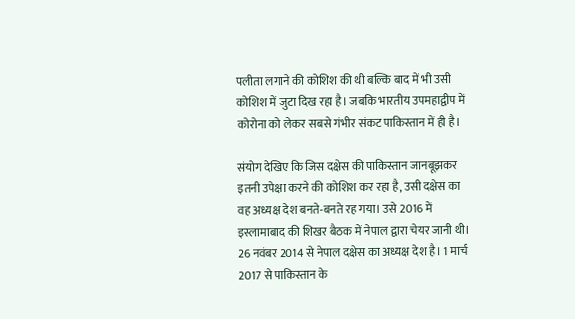पलीता लगाने की कोशिश की थी बल्कि बाद में भी उसी कोशिश में जुटा दिख रहा है। जबकि भारतीय उपमहाद्वीप में कोरोना को लेकर सबसे गंभीर संकट पाकिस्तान में ही है।

संयोग देखिए कि जिस दक्षेस की पाकिस्तान जानबूझकर इतनी उपेक्षा करने की कोशिश कर रहा है, उसी दक्षेस का वह अध्यक्ष देश बनते-बनते रह गया। उसे 2016 में इस्लामाबाद की शिखर बैठक में नेपाल द्वारा चेयर जानी थी। 26 नवंबर 2014 से नेपाल दक्षेस का अध्यक्ष देश है। 1 मार्च 2017 से पाकिस्तान के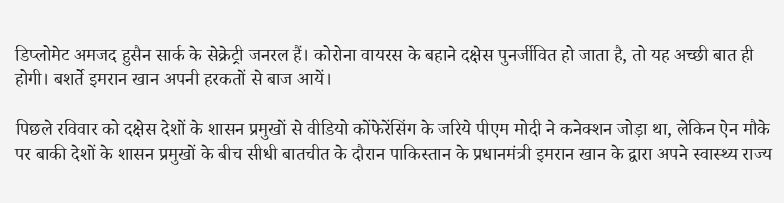डिप्लोमेट अमजद हुसैन सार्क के सेक्रेट्री जनरल हैं। कोरोना वायरस के बहाने दक्षेस पुनर्जीवित हो जाता है, तो यह अच्छी बात ही होगी। बशर्ते इमरान खान अपनी हरकतों से बाज आयें।

पिछले रविवार को दक्षेस देशों के शासन प्रमुखों से वीडियो कोंफेरेंसिंग के जरिये पीएम मोदी ने कनेक्शन जोड़ा था, लेकिन ऐन मौके पर बाकी देशों के शासन प्रमुखों के बीच सीधी बातचीत के दौरान पाकिस्तान के प्रधानमंत्री इमरान खान के द्वारा अपने स्वास्थ्य राज्य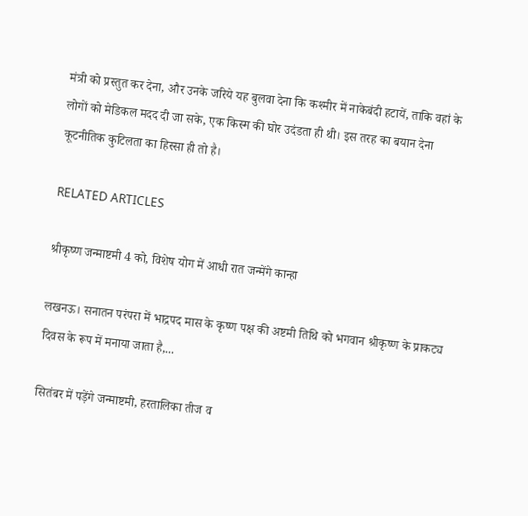मंत्री को प्रस्तुत कर देना, और उनके जरिये यह बुलवा देना कि कश्मीर में नाकेबंदी हटायें, ताकि वहां के लोगों को मेडिकल मदद दी जा सके, एक किस्म की घोर उदंडता ही थी। इस तरह का बयान देना कूटनीतिक कुटिलता का हिस्सा ही तो है।

RELATED ARTICLES

श्रीकृष्ण जन्माष्टमी 4 को, विशेष योग में आधी रात जन्मेंगे कान्हा

लखनऊ। सनातन परंपरा में भाद्रपद मास के कृष्ण पक्ष की अष्टमी तिथि को भगवान श्रीकृष्ण के प्राकट्य दिवस के रूप में मनाया जाता है,...

सितंबर में पड़ेंगे जन्माष्टमी, हरतालिका तीज व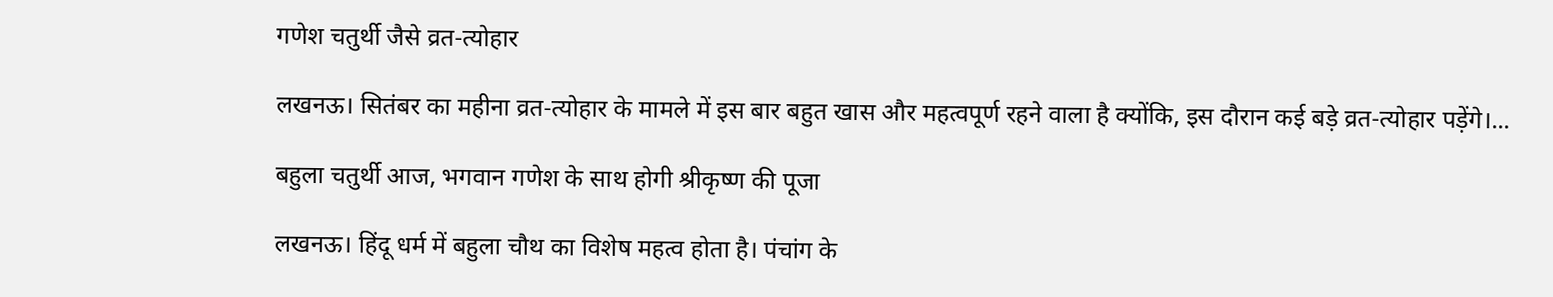गणेश चतुर्थी जैसे व्रत-त्योहार

लखनऊ। सितंबर का महीना व्रत-त्योहार के मामले में इस बार बहुत खास और महत्वपूर्ण रहने वाला है क्योंकि, इस दौरान कई बड़े व्रत-त्योहार पड़ेंगे।...

बहुला चतुर्थी आज, भगवान गणेश के साथ होगी श्रीकृष्ण की पूजा

लखनऊ। हिंदू धर्म में बहुला चौथ का विशेष महत्व होता है। पंचांग के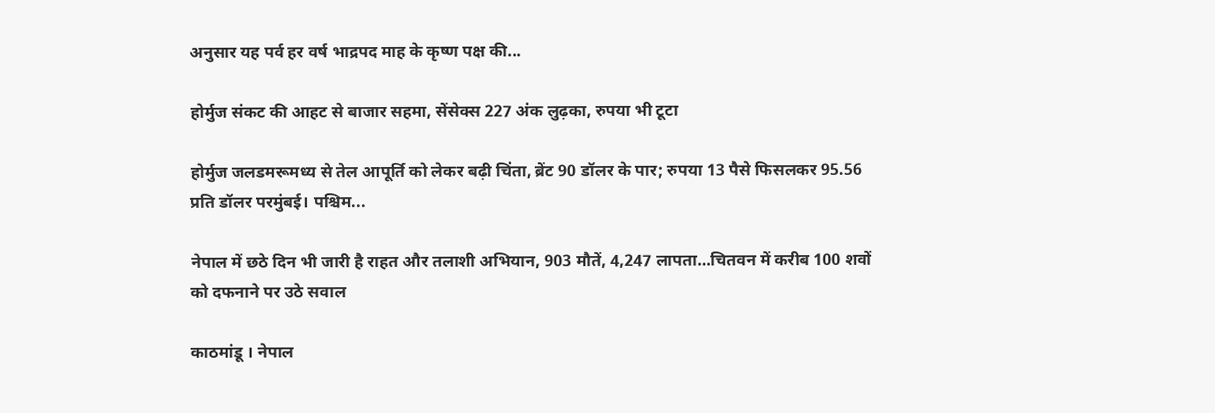अनुसार यह पर्व हर वर्ष भाद्रपद माह के कृष्ण पक्ष की...

होर्मुज संकट की आहट से बाजार सहमा, सेंसेक्स 227 अंक लुढ़का, रुपया भी टूटा

होर्मुज जलडमरूमध्य से तेल आपूर्ति को लेकर बढ़ी चिंता, ब्रेंट 90 डॉलर के पार; रुपया 13 पैसे फिसलकर 95.56 प्रति डॉलर परमुंबई। पश्चिम...

नेपाल में छठे दिन भी जारी है राहत और तलाशी अभियान, 903 मौतें, 4,247 लापता…चितवन में करीब 100 शवों को दफनाने पर उठे सवाल

काठमांडू । नेपाल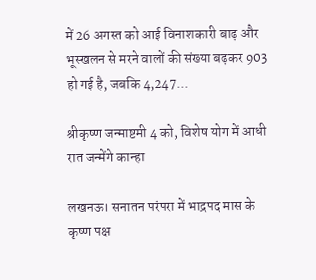में 26 अगस्त को आई विनाशकारी बाढ़ और भूस्खलन से मरने वालों की संख्या बढ़कर 903 हो गई है, जबकि 4,247...

श्रीकृष्ण जन्माष्टमी 4 को, विशेष योग में आधी रात जन्मेंगे कान्हा

लखनऊ। सनातन परंपरा में भाद्रपद मास के कृष्ण पक्ष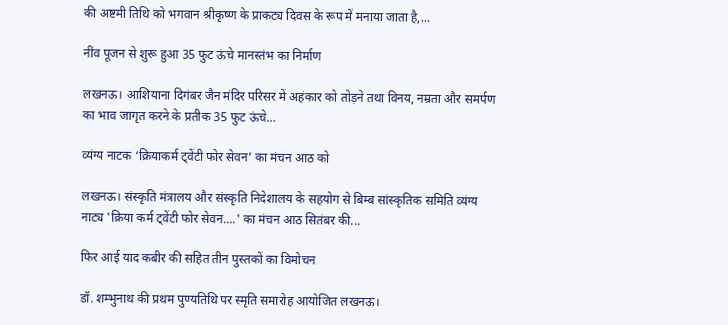की अष्टमी तिथि को भगवान श्रीकृष्ण के प्राकट्य दिवस के रूप में मनाया जाता है,...

नींव पूजन से शुरू हुआ 35 फुट ऊंचे मानस्तंभ का निर्माण

लखनऊ। आशियाना दिगंबर जैन मंदिर परिसर में अहंकार को तोड़ने तथा विनय, नम्रता और समर्पण का भाव जागृत करने के प्रतीक 35 फुट ऊंचे...

व्यंग्य नाटक ‘क्रियाकर्म ट्वेंटी फोर सेवन’ का मंचन आठ को

लखनऊ। संस्कृति मंत्रालय और संस्कृति निदेशालय के सहयोग से बिम्ब सांस्कृतिक समिति व्यंग्य नाट्य 'क्रिया कर्म ट्वेंटी फोर सेवन....' का मंचन आठ सितंबर की...

फिर आई याद कबीर की सहित तीन पुस्तकों का विमोचन

डॉ. शम्भुनाथ की प्रथम पुण्यतिथि पर स्मृति समारोह आयोजित लखनऊ।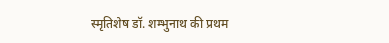स्मृतिशेष डॉ. शम्भुनाथ की प्रथम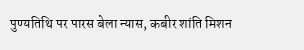पुण्यतिथि पर पारस बेला न्यास, कबीर शांति मिशन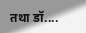तथा डॉ....